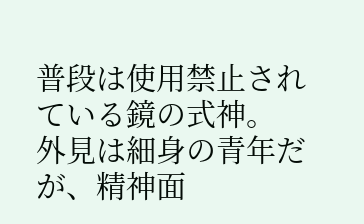普段は使用禁止されている鏡の式神。
外見は細身の青年だが、精神面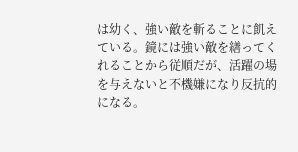は幼く、強い敵を斬ることに飢えている。鏡には強い敵を繕ってくれることから従順だが、活躍の場を与えないと不機嫌になり反抗的になる。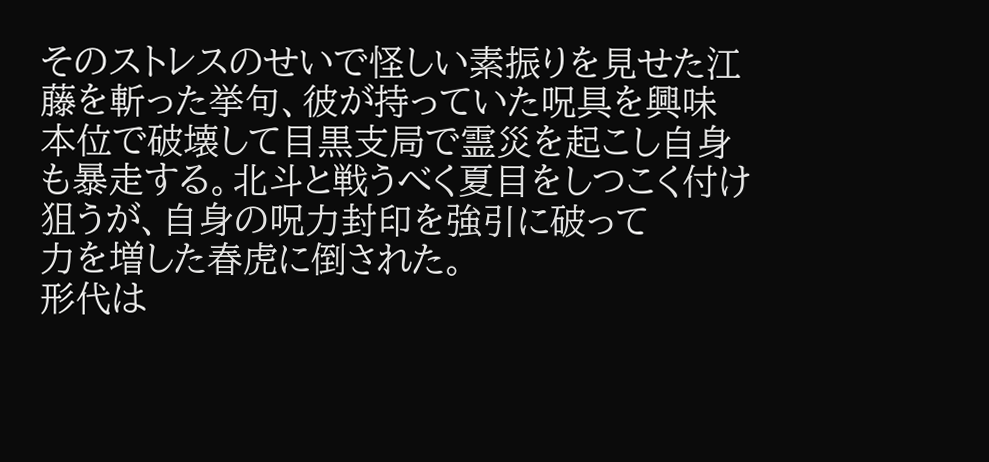そのストレスのせいで怪しい素振りを見せた江藤を斬った挙句、彼が持っていた呪具を興味本位で破壊して目黒支局で霊災を起こし自身も暴走する。北斗と戦うべく夏目をしつこく付け狙うが、自身の呪力封印を強引に破って
力を増した春虎に倒された。
形代は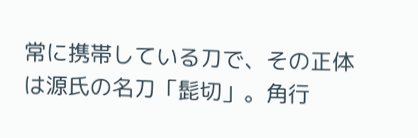常に携帯している刀で、その正体は源氏の名刀「髭切」。角行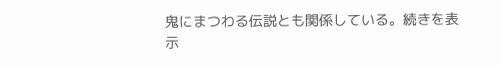鬼にまつわる伝説とも関係している。続きを表示